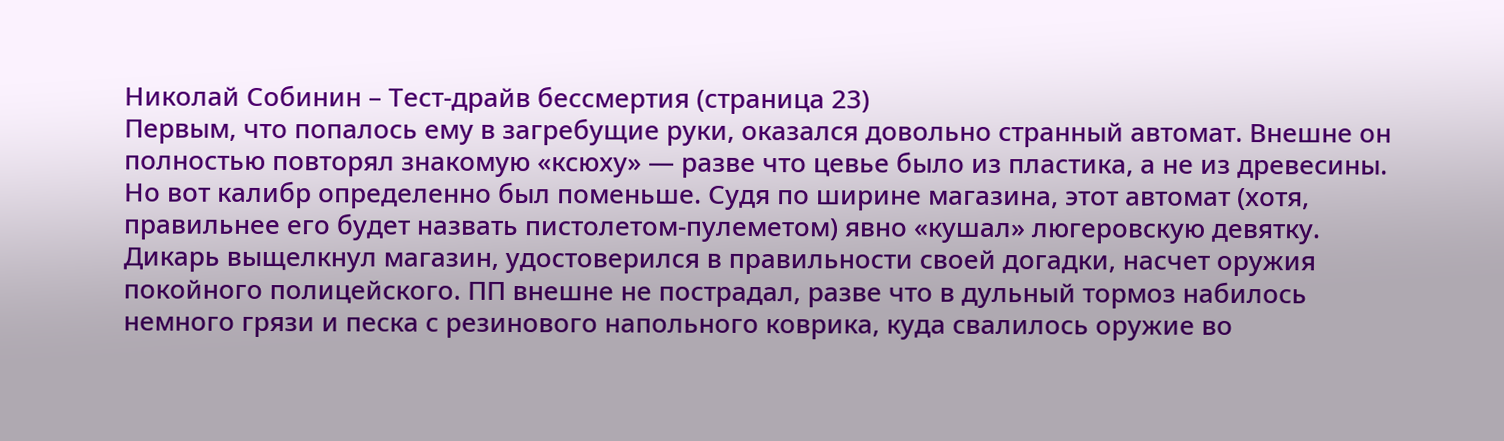Николай Собинин – Тест-драйв бессмертия (страница 23)
Первым, что попалось ему в загребущие руки, оказался довольно странный автомат. Внешне он полностью повторял знакомую «ксюху» — разве что цевье было из пластика, а не из древесины. Но вот калибр определенно был поменьше. Судя по ширине магазина, этот автомат (хотя, правильнее его будет назвать пистолетом-пулеметом) явно «кушал» люгеровскую девятку. Дикарь выщелкнул магазин, удостоверился в правильности своей догадки, насчет оружия покойного полицейского. ПП внешне не пострадал, разве что в дульный тормоз набилось немного грязи и песка с резинового напольного коврика, куда свалилось оружие во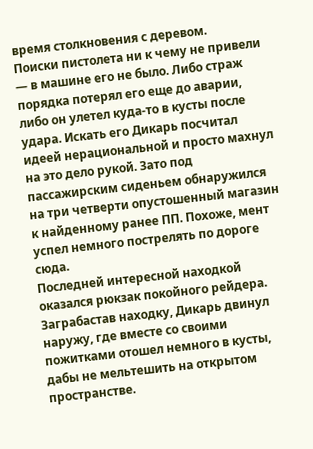время столкновения с деревом.
Поиски пистолета ни к чему не привели — в машине его не было. Либо страж порядка потерял его еще до аварии, либо он улетел куда-то в кусты после удара. Искать его Дикарь посчитал идеей нерациональной и просто махнул на это дело рукой. Зато под пассажирским сиденьем обнаружился на три четверти опустошенный магазин к найденному ранее ПП. Похоже, мент успел немного пострелять по дороге сюда.
Последней интересной находкой оказался рюкзак покойного рейдера. Заграбастав находку, Дикарь двинул наружу, где вместе со своими пожитками отошел немного в кусты, дабы не мельтешить на открытом пространстве.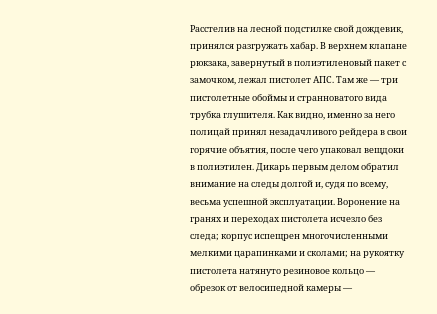Расстелив на лесной подстилке свой дождевик, принялся разгружать хабар. В верхнем клапане рюкзака, завернутый в полиэтиленовый пакет с замочком, лежал пистолет АПС. Там же — три пистолетные обоймы и странноватого вида трубка глушителя. Как видно, именно за него полицай принял незадачливого рейдера в свои горячие объятия, после чего упаковал вещдоки в полиэтилен. Дикарь первым делом обратил внимание на следы долгой и, судя по всему, весьма успешной эксплуатации. Воронение на гранях и переходах пистолета исчезло без следа; корпус испещрен многочисленными мелкими царапинками и сколами; на рукоятку пистолета натянуто резиновое кольцо — обрезок от велосипедной камеры —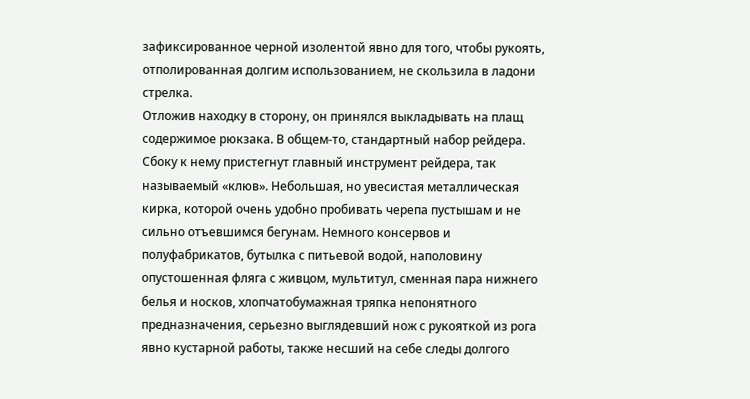зафиксированное черной изолентой явно для того, чтобы рукоять, отполированная долгим использованием, не скользила в ладони стрелка.
Отложив находку в сторону, он принялся выкладывать на плащ содержимое рюкзака. В общем-то, стандартный набор рейдера. Сбоку к нему пристегнут главный инструмент рейдера, так называемый «клюв». Небольшая, но увесистая металлическая кирка, которой очень удобно пробивать черепа пустышам и не сильно отъевшимся бегунам. Немного консервов и полуфабрикатов, бутылка с питьевой водой, наполовину опустошенная фляга с живцом, мультитул, сменная пара нижнего белья и носков, хлопчатобумажная тряпка непонятного предназначения, серьезно выглядевший нож с рукояткой из рога явно кустарной работы, также несший на себе следы долгого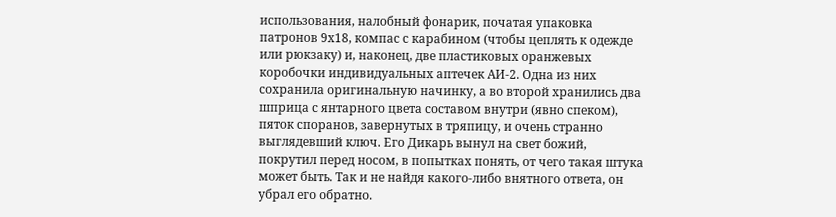использования, налобный фонарик, початая упаковка патронов 9х18, компас с карабином (чтобы цеплять к одежде или рюкзаку) и, наконец, две пластиковых оранжевых коробочки индивидуальных аптечек АИ-2. Одна из них сохранила оригинальную начинку, а во второй хранились два шприца с янтарного цвета составом внутри (явно спеком), пяток споранов, завернутых в тряпицу, и очень странно выглядевший ключ. Его Дикарь вынул на свет божий, покрутил перед носом, в попытках понять, от чего такая штука может быть. Так и не найдя какого-либо внятного ответа, он убрал его обратно.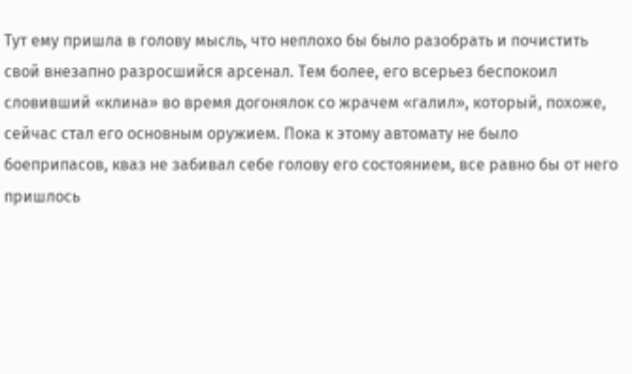Тут ему пришла в голову мысль, что неплохо бы было разобрать и почистить свой внезапно разросшийся арсенал. Тем более, его всерьез беспокоил словивший «клина» во время догонялок со жрачем «галил», который, похоже, сейчас стал его основным оружием. Пока к этому автомату не было боеприпасов, кваз не забивал себе голову его состоянием, все равно бы от него пришлось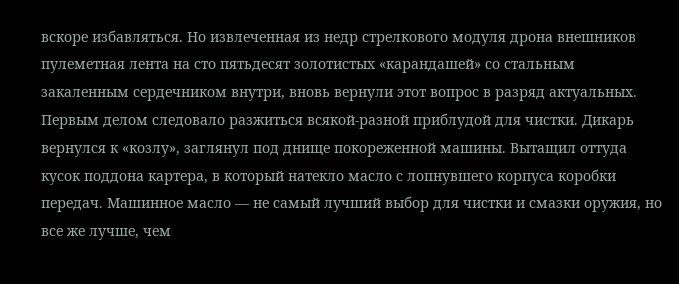вскоре избавляться. Но извлеченная из недр стрелкового модуля дрона внешников пулеметная лента на сто пятьдесят золотистых «карандашей» со стальным закаленным сердечником внутри, вновь вернули этот вопрос в разряд актуальных.
Первым делом следовало разжиться всякой-разной приблудой для чистки. Дикарь вернулся к «козлу», заглянул под днище покореженной машины. Вытащил оттуда кусок поддона картера, в который натекло масло с лопнувшего корпуса коробки передач. Машинное масло — не самый лучший выбор для чистки и смазки оружия, но все же лучше, чем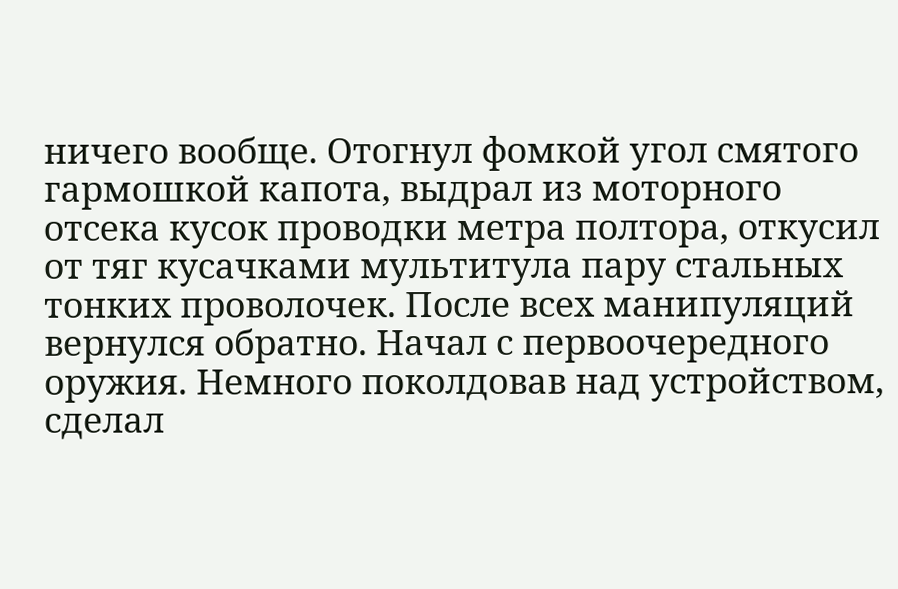ничего вообще. Отогнул фомкой угол смятого гармошкой капота, выдрал из моторного отсека кусок проводки метра полтора, откусил от тяг кусачками мультитула пару стальных тонких проволочек. После всех манипуляций вернулся обратно. Начал с первоочередного оружия. Немного поколдовав над устройством, сделал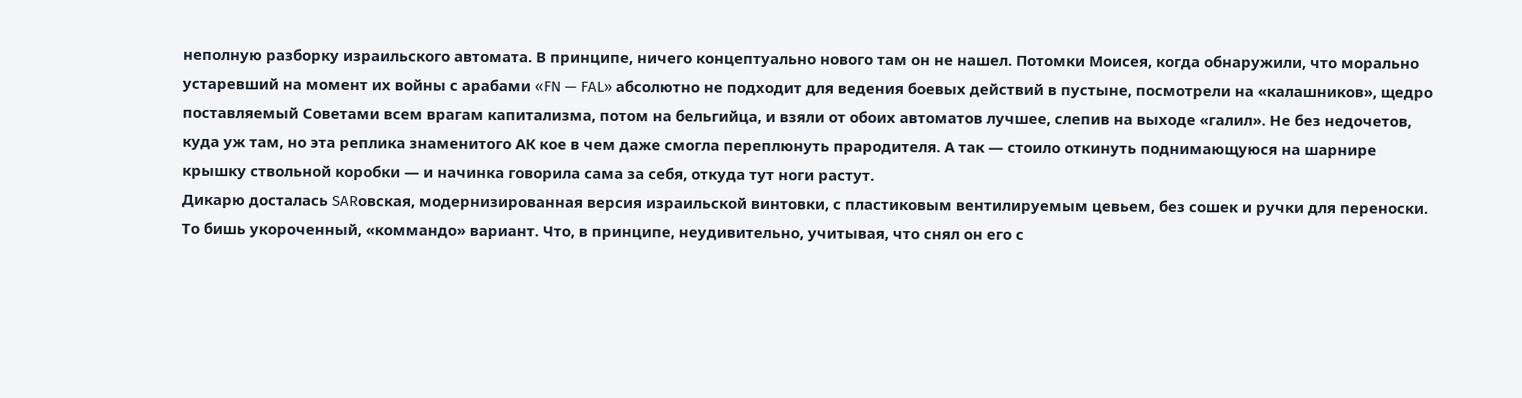неполную разборку израильского автомата. В принципе, ничего концептуально нового там он не нашел. Потомки Моисея, когда обнаружили, что морально устаревший на момент их войны с арабами «FN — FAL» абсолютно не подходит для ведения боевых действий в пустыне, посмотрели на «калашников», щедро поставляемый Советами всем врагам капитализма, потом на бельгийца, и взяли от обоих автоматов лучшее, слепив на выходе «галил». Не без недочетов, куда уж там, но эта реплика знаменитого АК кое в чем даже смогла переплюнуть прародителя. А так — стоило откинуть поднимающуюся на шарнире крышку ствольной коробки — и начинка говорила сама за себя, откуда тут ноги растут.
Дикарю досталась SARовская, модернизированная версия израильской винтовки, с пластиковым вентилируемым цевьем, без сошек и ручки для переноски. То бишь укороченный, «коммандо» вариант. Что, в принципе, неудивительно, учитывая, что снял он его с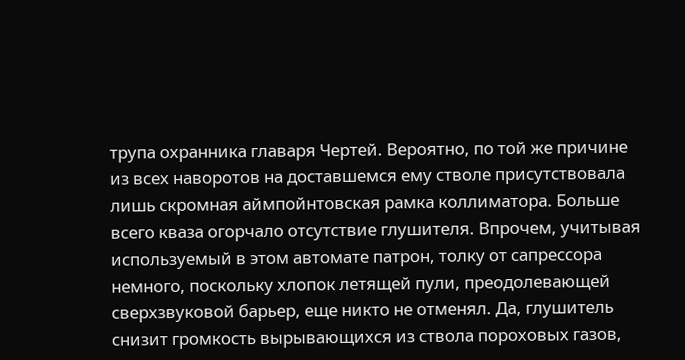трупа охранника главаря Чертей. Вероятно, по той же причине из всех наворотов на доставшемся ему стволе присутствовала лишь скромная аймпойнтовская рамка коллиматора. Больше всего кваза огорчало отсутствие глушителя. Впрочем, учитывая используемый в этом автомате патрон, толку от сапрессора немного, поскольку хлопок летящей пули, преодолевающей сверхзвуковой барьер, еще никто не отменял. Да, глушитель снизит громкость вырывающихся из ствола пороховых газов,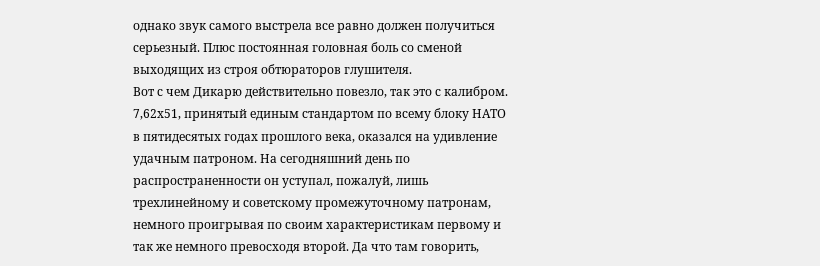однако звук самого выстрела все равно должен получиться серьезный. Плюс постоянная головная боль со сменой выходящих из строя обтюраторов глушителя.
Вот с чем Дикарю действительно повезло, так это с калибром. 7,62х51, принятый единым стандартом по всему блоку НАТО в пятидесятых годах прошлого века, оказался на удивление удачным патроном. На сегодняшний день по распространенности он уступал, пожалуй, лишь трехлинейному и советскому промежуточному патронам, немного проигрывая по своим характеристикам первому и так же немного превосходя второй. Да что там говорить,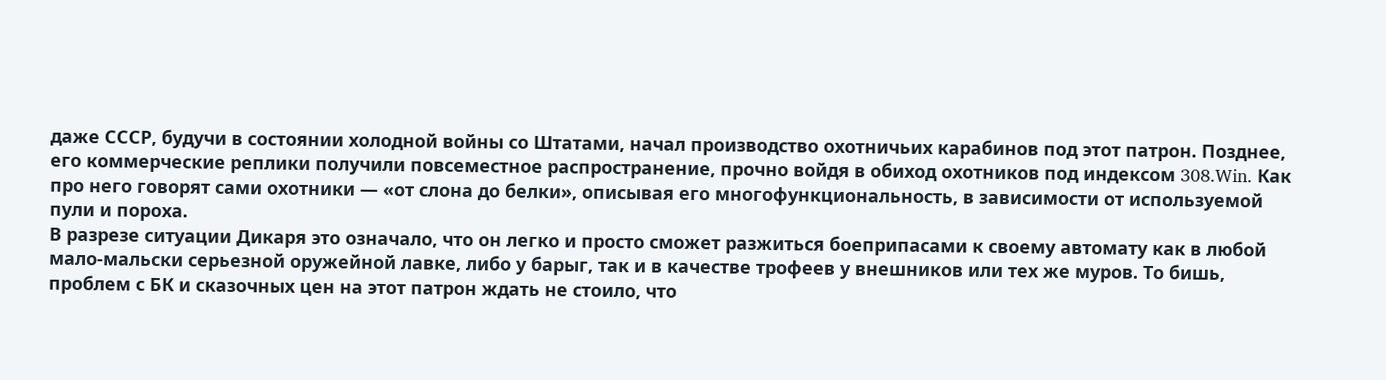даже СССР, будучи в состоянии холодной войны со Штатами, начал производство охотничьих карабинов под этот патрон. Позднее, его коммерческие реплики получили повсеместное распространение, прочно войдя в обиход охотников под индексом 308.Win. Как про него говорят сами охотники — «от слона до белки», описывая его многофункциональность, в зависимости от используемой пули и пороха.
В разрезе ситуации Дикаря это означало, что он легко и просто сможет разжиться боеприпасами к своему автомату как в любой мало-мальски серьезной оружейной лавке, либо у барыг, так и в качестве трофеев у внешников или тех же муров. То бишь, проблем с БК и сказочных цен на этот патрон ждать не стоило, что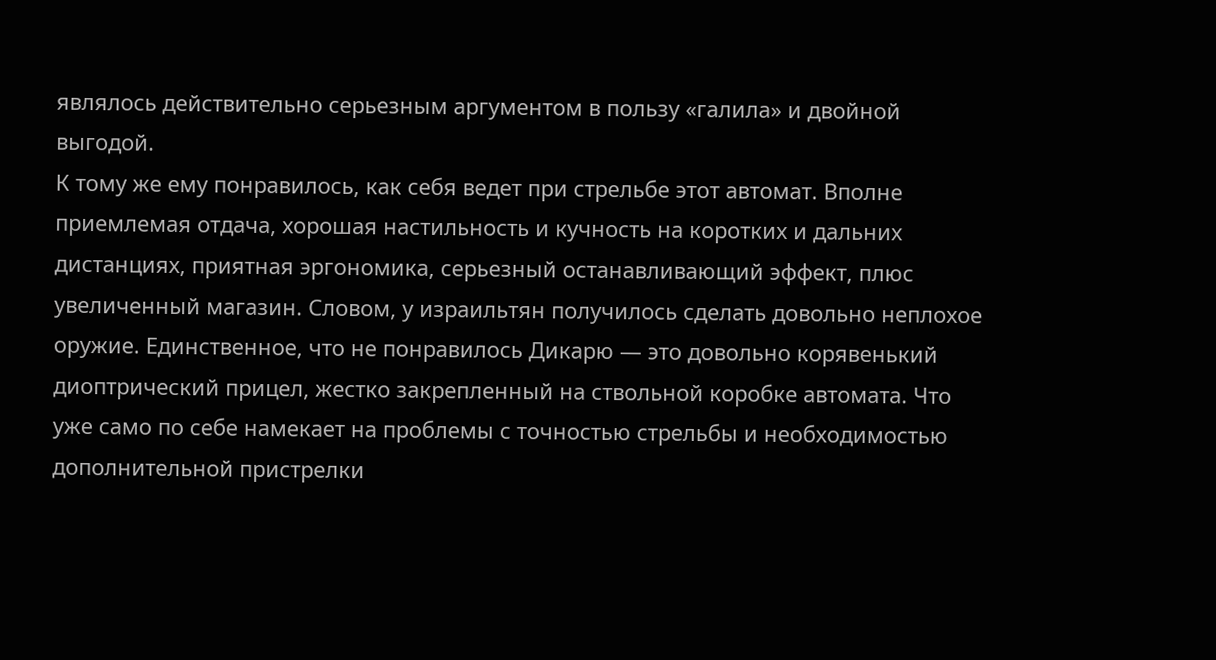являлось действительно серьезным аргументом в пользу «галила» и двойной выгодой.
К тому же ему понравилось, как себя ведет при стрельбе этот автомат. Вполне приемлемая отдача, хорошая настильность и кучность на коротких и дальних дистанциях, приятная эргономика, серьезный останавливающий эффект, плюс увеличенный магазин. Словом, у израильтян получилось сделать довольно неплохое оружие. Единственное, что не понравилось Дикарю — это довольно корявенький диоптрический прицел, жестко закрепленный на ствольной коробке автомата. Что уже само по себе намекает на проблемы с точностью стрельбы и необходимостью дополнительной пристрелки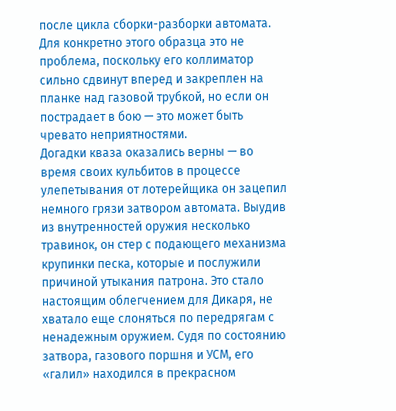после цикла сборки-разборки автомата. Для конкретно этого образца это не проблема, поскольку его коллиматор сильно сдвинут вперед и закреплен на планке над газовой трубкой, но если он пострадает в бою — это может быть чревато неприятностями.
Догадки кваза оказались верны — во время своих кульбитов в процессе улепетывания от лотерейщика он зацепил немного грязи затвором автомата. Выудив из внутренностей оружия несколько травинок, он стер с подающего механизма крупинки песка, которые и послужили причиной утыкания патрона. Это стало настоящим облегчением для Дикаря, не хватало еще слоняться по передрягам с ненадежным оружием. Судя по состоянию затвора, газового поршня и УСМ, его «галил» находился в прекрасном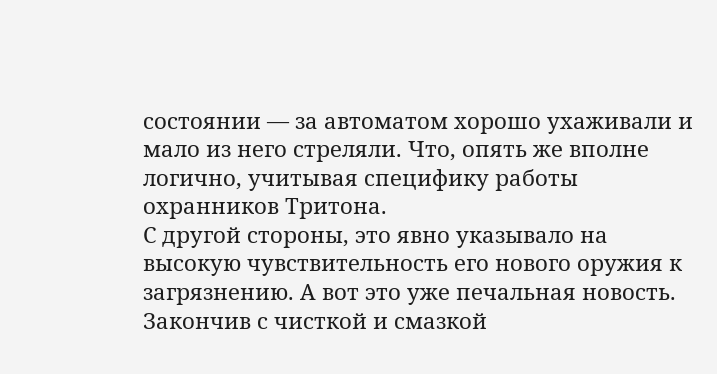состоянии — за автоматом хорошо ухаживали и мало из него стреляли. Что, опять же вполне логично, учитывая специфику работы охранников Тритона.
С другой стороны, это явно указывало на высокую чувствительность его нового оружия к загрязнению. А вот это уже печальная новость.
Закончив с чисткой и смазкой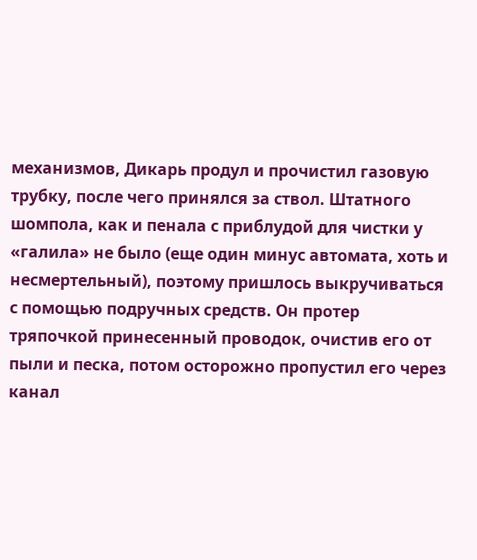механизмов, Дикарь продул и прочистил газовую трубку, после чего принялся за ствол. Штатного шомпола, как и пенала с приблудой для чистки у «галила» не было (еще один минус автомата, хоть и несмертельный), поэтому пришлось выкручиваться с помощью подручных средств. Он протер тряпочкой принесенный проводок, очистив его от пыли и песка, потом осторожно пропустил его через канал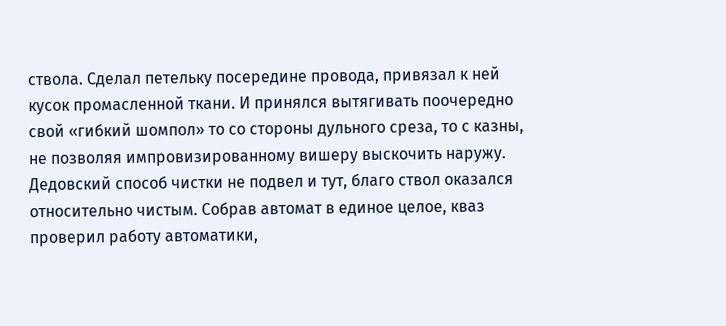ствола. Сделал петельку посередине провода, привязал к ней кусок промасленной ткани. И принялся вытягивать поочередно свой «гибкий шомпол» то со стороны дульного среза, то с казны, не позволяя импровизированному вишеру выскочить наружу. Дедовский способ чистки не подвел и тут, благо ствол оказался относительно чистым. Собрав автомат в единое целое, кваз проверил работу автоматики,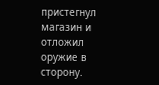пристегнул магазин и отложил оружие в сторону.